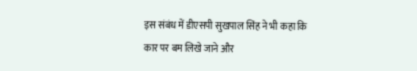इस संबंध में डीएसपी सुखपाल सिंह ने भी कहा कि कार पर बम लिखे जाने और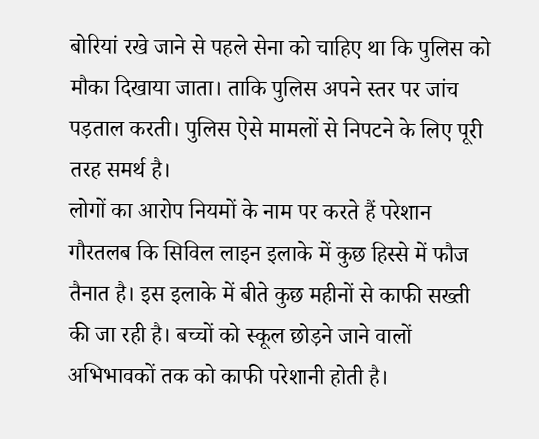बोरियां रखे जाने से पहले सेना को चाहिए था कि पुलिस को मौका दिखाया जाता। ताकि पुलिस अपने स्तर पर जांच पड़ताल करती। पुलिस ऐसे मामलों से निपटने के लिए पूरी तरह समर्थ है।
लोगों का आरोप नियमों के नाम पर करते हैं परेशान
गौरतलब कि सिविल लाइन इलाके में कुछ हिस्से में फौज तैनात है। इस इलाके में बीते कुछ महीनों से काफी सख्ती की जा रही है। बच्चों को स्कूल छोड़ने जाने वालों अभिभावकों तक को काफी परेशानी होती है।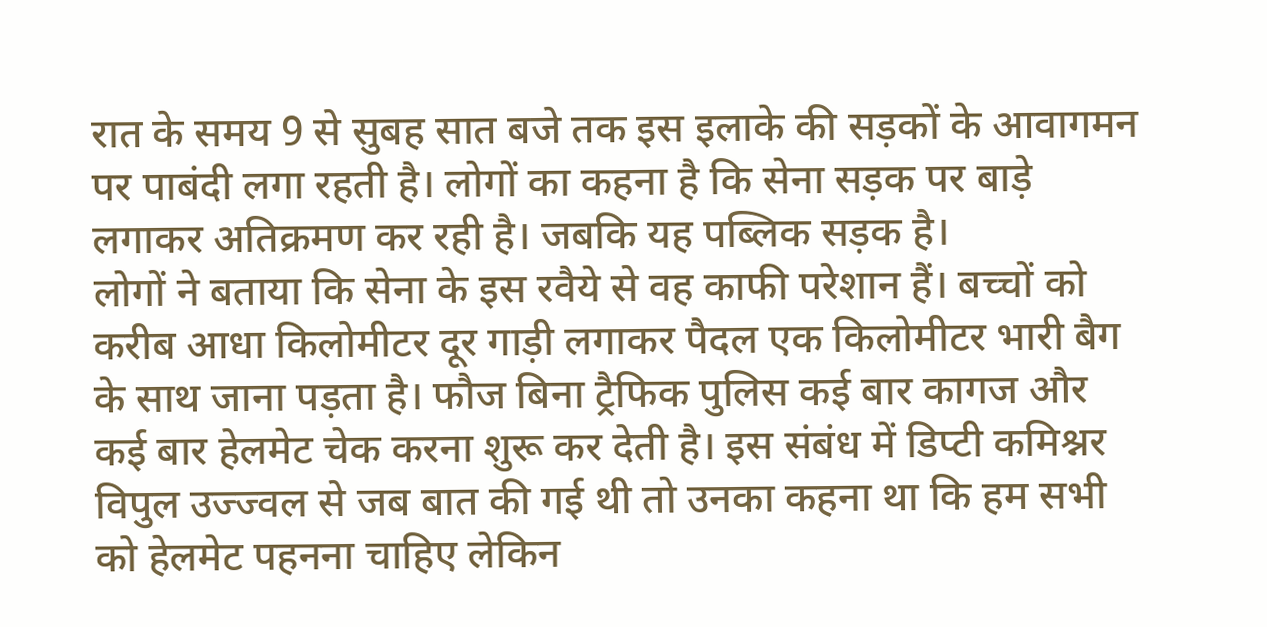रात के समय 9 से सुबह सात बजे तक इस इलाके की सड़कों के आवागमन पर पाबंदी लगा रहती है। लोगों का कहना है कि सेना सड़क पर बाड़े लगाकर अतिक्रमण कर रही है। जबकि यह पब्लिक सड़क है।
लोगों ने बताया कि सेना के इस रवैये से वह काफी परेशान हैं। बच्चों को करीब आधा किलोमीटर दूर गाड़ी लगाकर पैदल एक किलोमीटर भारी बैग के साथ जाना पड़ता है। फौज बिना ट्रैफिक पुलिस कई बार कागज और कई बार हेलमेट चेक करना शुरू कर देती है। इस संबंध में डिप्टी कमिश्नर विपुल उज्ज्वल से जब बात की गई थी तो उनका कहना था कि हम सभी को हेलमेट पहनना चाहिए लेकिन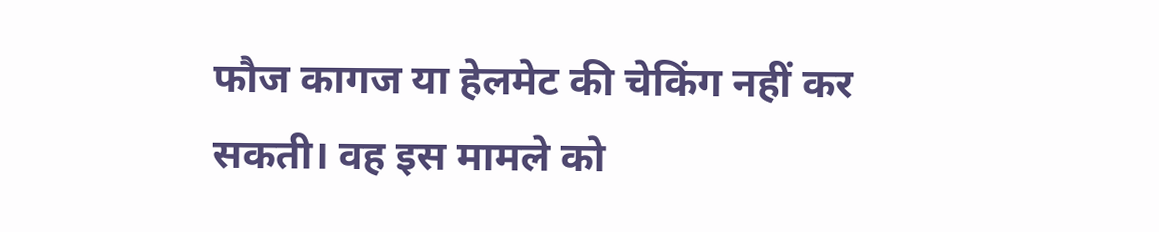फौज कागज या हेलमेट की चेकिंग नहीं कर सकती। वह इस मामले को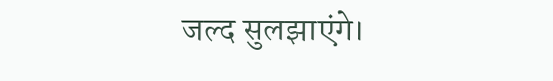जल्द सुलझाएंगे।